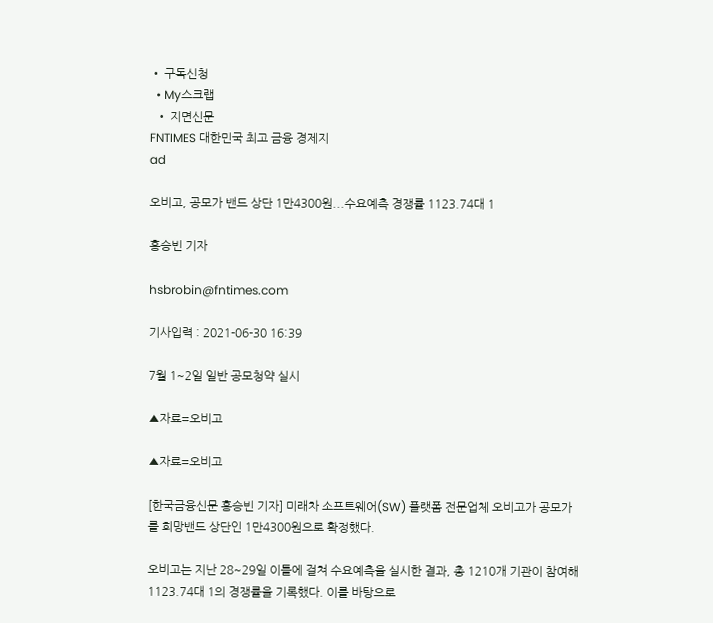• 구독신청
  • My스크랩
  • 지면신문
FNTIMES 대한민국 최고 금융 경제지
ad

오비고, 공모가 밴드 상단 1만4300원...수요예측 경쟁률 1123.74대 1

홍승빈 기자

hsbrobin@fntimes.com

기사입력 : 2021-06-30 16:39

7월 1~2일 일반 공모청약 실시

▲자료=오비고

▲자료=오비고

[한국금융신문 홍승빈 기자] 미래차 소프트웨어(SW) 플랫폼 전문업체 오비고가 공모가를 희망밴드 상단인 1만4300원으로 확정했다.

오비고는 지난 28~29일 이틀에 걸쳐 수요예측을 실시한 결과, 총 1210개 기관이 참여해 1123.74대 1의 경쟁률을 기록했다. 이를 바탕으로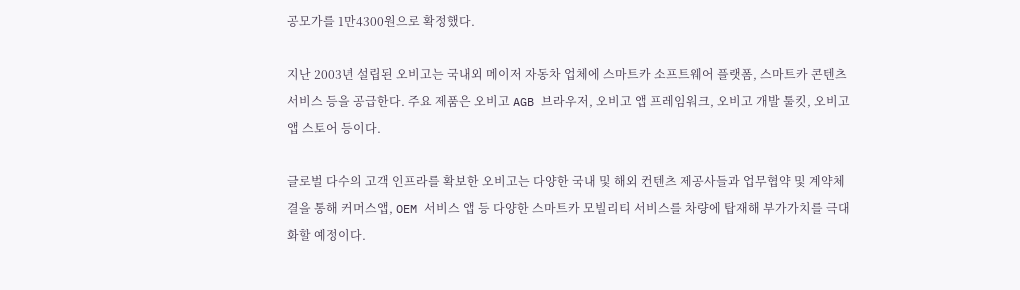공모가를 1만4300원으로 확정했다.

지난 2003년 설립된 오비고는 국내외 메이저 자동차 업체에 스마트카 소프트웨어 플랫폼, 스마트카 콘텐츠 서비스 등을 공급한다. 주요 제품은 오비고 AGB 브라우저, 오비고 앱 프레임워크, 오비고 개발 툴킷, 오비고 앱 스토어 등이다.

글로벌 다수의 고객 인프라를 확보한 오비고는 다양한 국내 및 해외 컨텐츠 제공사들과 업무협약 및 계약체결을 통해 커머스앱, OEM 서비스 앱 등 다양한 스마트카 모빌리티 서비스를 차량에 탑재해 부가가치를 극대화할 예정이다.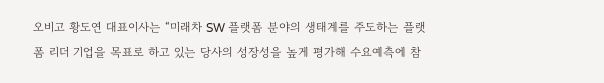오비고 황도연 대표이사는 “미래차 SW 플랫폼 분야의 생태계를 주도하는 플랫폼 리더 기업을 목표로 하고 있는 당사의 성장성을 높게 평가해 수요예측에 참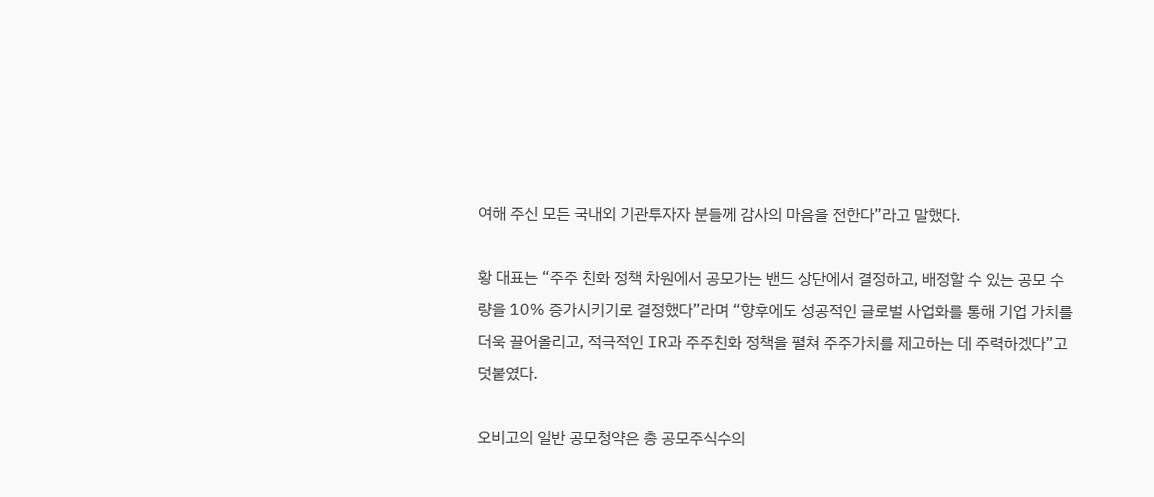여해 주신 모든 국내외 기관투자자 분들께 감사의 마음을 전한다”라고 말했다.

황 대표는 “주주 친화 정책 차원에서 공모가는 밴드 상단에서 결정하고, 배정할 수 있는 공모 수량을 10% 증가시키기로 결정했다”라며 “향후에도 성공적인 글로벌 사업화를 통해 기업 가치를 더욱 끌어올리고, 적극적인 IR과 주주친화 정책을 펼쳐 주주가치를 제고하는 데 주력하겠다”고 덧붙였다.

오비고의 일반 공모청약은 총 공모주식수의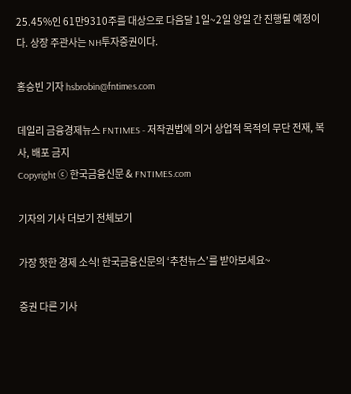25.45%인 61만9310주를 대상으로 다음달 1일~2일 양일 간 진행될 예정이다. 상장 주관사는 NH투자증권이다.

홍승빈 기자 hsbrobin@fntimes.com

데일리 금융경제뉴스 FNTIMES - 저작권법에 의거 상업적 목적의 무단 전재, 복사, 배포 금지
Copyright ⓒ 한국금융신문 & FNTIMES.com

기자의 기사 더보기 전체보기

가장 핫한 경제 소식! 한국금융신문의 ‘추천뉴스’를 받아보세요~

증권 다른 기사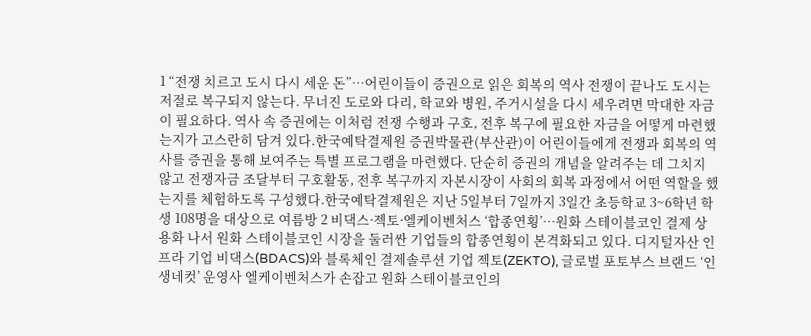1 “전쟁 치르고 도시 다시 세운 돈”…어린이들이 증권으로 읽은 회복의 역사 전쟁이 끝나도 도시는 저절로 복구되지 않는다. 무너진 도로와 다리, 학교와 병원, 주거시설을 다시 세우려면 막대한 자금이 필요하다. 역사 속 증권에는 이처럼 전쟁 수행과 구호, 전후 복구에 필요한 자금을 어떻게 마련했는지가 고스란히 담겨 있다.한국예탁결제원 증권박물관(부산관)이 어린이들에게 전쟁과 회복의 역사를 증권을 통해 보여주는 특별 프로그램을 마련했다. 단순히 증권의 개념을 알려주는 데 그치지 않고 전쟁자금 조달부터 구호활동, 전후 복구까지 자본시장이 사회의 회복 과정에서 어떤 역할을 했는지를 체험하도록 구성했다.한국예탁결제원은 지난 5일부터 7일까지 3일간 초등학교 3~6학년 학생 108명을 대상으로 여름방 2 비댁스·젝토·엘케이벤처스 ‘합종연횡’…원화 스테이블코인 결제 상용화 나서 원화 스테이블코인 시장을 둘러싼 기업들의 합종연횡이 본격화되고 있다. 디지털자산 인프라 기업 비댁스(BDACS)와 블록체인 결제솔루션 기업 젝토(ZEKTO), 글로벌 포토부스 브랜드 ‘인생네컷’ 운영사 엘케이벤처스가 손잡고 원화 스테이블코인의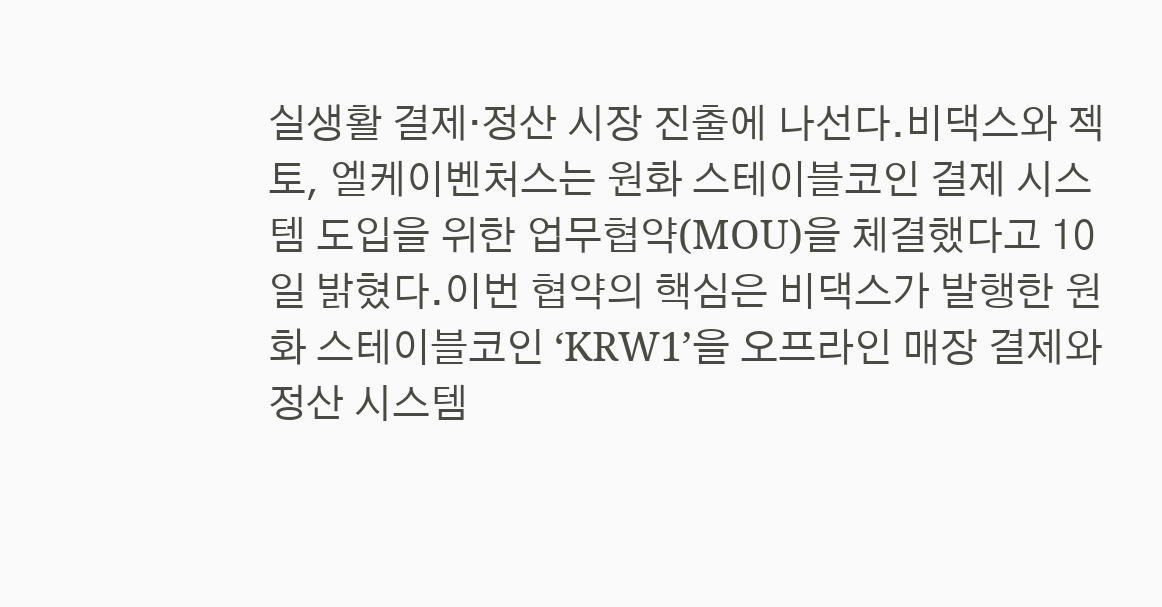실생활 결제·정산 시장 진출에 나선다.비댁스와 젝토, 엘케이벤처스는 원화 스테이블코인 결제 시스템 도입을 위한 업무협약(MOU)을 체결했다고 10일 밝혔다.이번 협약의 핵심은 비댁스가 발행한 원화 스테이블코인 ‘KRW1’을 오프라인 매장 결제와 정산 시스템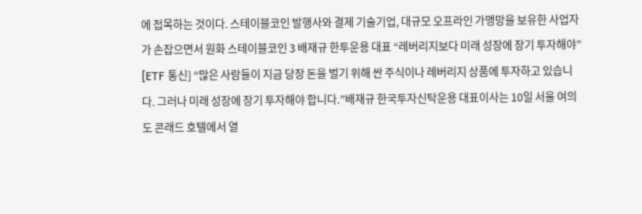에 접목하는 것이다. 스테이블코인 발행사와 결제 기술기업, 대규모 오프라인 가맹망을 보유한 사업자가 손잡으면서 원화 스테이블코인 3 배재규 한투운용 대표 “레버리지보다 미래 성장에 장기 투자해야” [ETF 통신] “많은 사람들이 지금 당장 돈을 벌기 위해 싼 주식이나 레버리지 상품에 투자하고 있습니다. 그러나 미래 성장에 장기 투자해야 합니다.”배재규 한국투자신탁운용 대표이사는 10일 서울 여의도 콘래드 호텔에서 열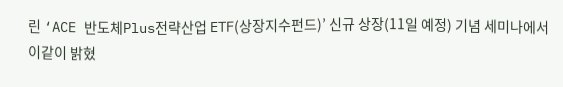린 ‘ACE 반도체Plus전략산업 ETF(상장지수펀드)’ 신규 상장(11일 예정) 기념 세미나에서 이같이 밝혔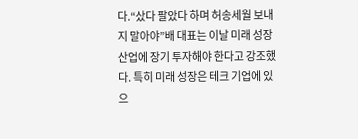다.“샀다 팔았다 하며 허송세월 보내지 말아야”배 대표는 이날 미래 성장 산업에 장기 투자해야 한다고 강조했다. 특히 미래 성장은 테크 기업에 있으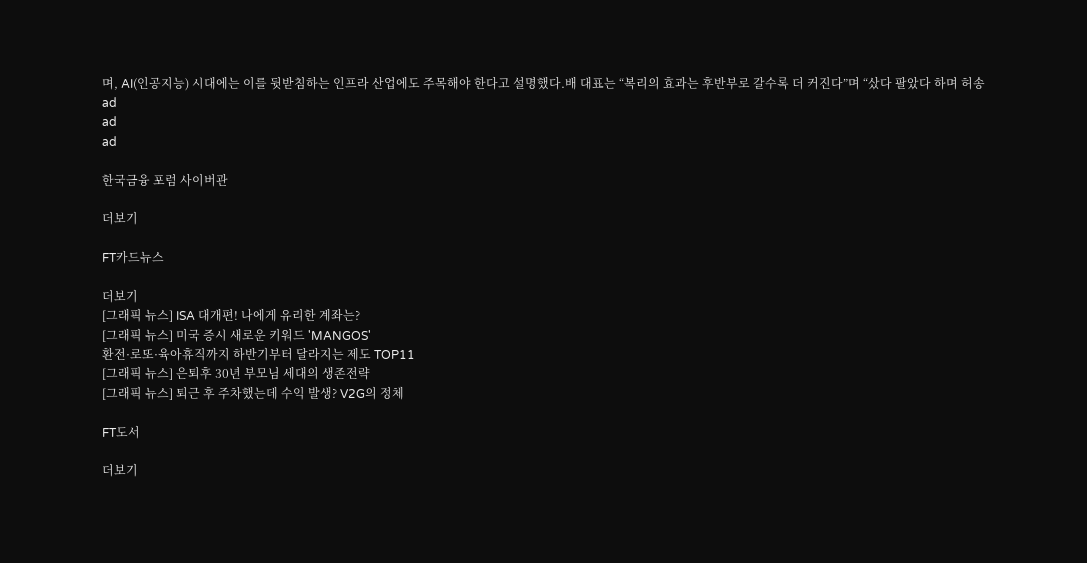며, AI(인공지능) 시대에는 이를 뒷받침하는 인프라 산업에도 주목해야 한다고 설명했다.배 대표는 “복리의 효과는 후반부로 갈수록 더 커진다”며 “샀다 팔았다 하며 허송
ad
ad
ad

한국금융 포럼 사이버관

더보기

FT카드뉴스

더보기
[그래픽 뉴스] ISA 대개편! 나에게 유리한 계좌는?
[그래픽 뉴스] 미국 증시 새로운 키워드 'MANGOS'
환전·로또·육아휴직까지 하반기부터 달라지는 제도 TOP11
[그래픽 뉴스] 은퇴후 30년 부모님 세대의 생존전략
[그래픽 뉴스] 퇴근 후 주차했는데 수익 발생? V2G의 정체

FT도서

더보기